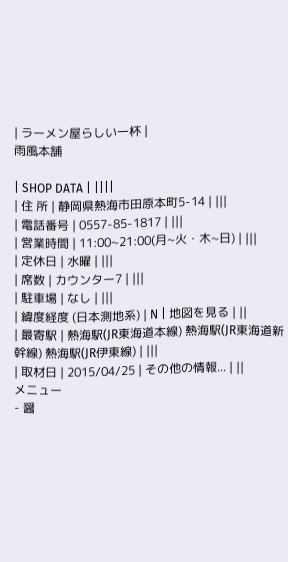| ラーメン屋らしい一杯 |
雨風本舗

| SHOP DATA | ||||
| 住 所 | 静岡県熱海市田原本町5-14 | |||
| 電話番号 | 0557-85-1817 | |||
| 営業時間 | 11:00~21:00(月~火・木~日) | |||
| 定休日 | 水曜 | |||
| 席数 | カウンター7 | |||
| 駐車場 | なし | |||
| 緯度経度 (日本測地系) | N | 地図を見る | ||
| 最寄駅 | 熱海駅(JR東海道本線) 熱海駅(JR東海道新幹線) 熱海駅(JR伊東線) | |||
| 取材日 | 2015/04/25 | その他の情報... | ||
メニュー
- 醤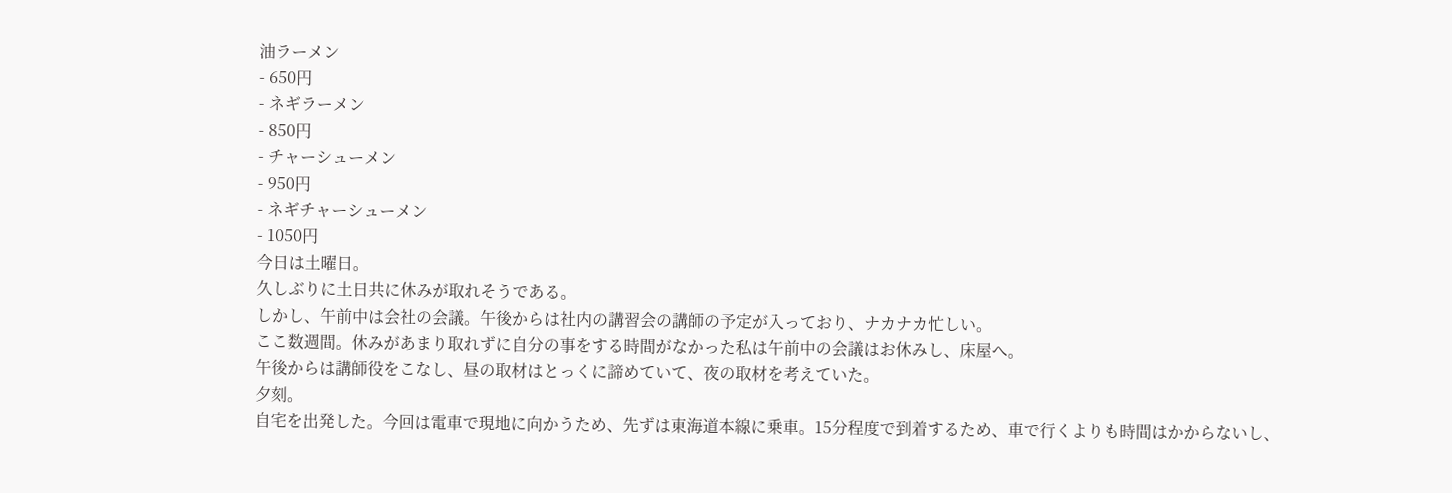油ラーメン
- 650円
- ネギラーメン
- 850円
- チャーシューメン
- 950円
- ネギチャーシューメン
- 1050円
今日は土曜日。
久しぶりに土日共に休みが取れそうである。
しかし、午前中は会社の会議。午後からは社内の講習会の講師の予定が入っており、ナカナカ忙しい。
ここ数週間。休みがあまり取れずに自分の事をする時間がなかった私は午前中の会議はお休みし、床屋へ。
午後からは講師役をこなし、昼の取材はとっくに諦めていて、夜の取材を考えていた。
夕刻。
自宅を出発した。今回は電車で現地に向かうため、先ずは東海道本線に乗車。15分程度で到着するため、車で行くよりも時間はかからないし、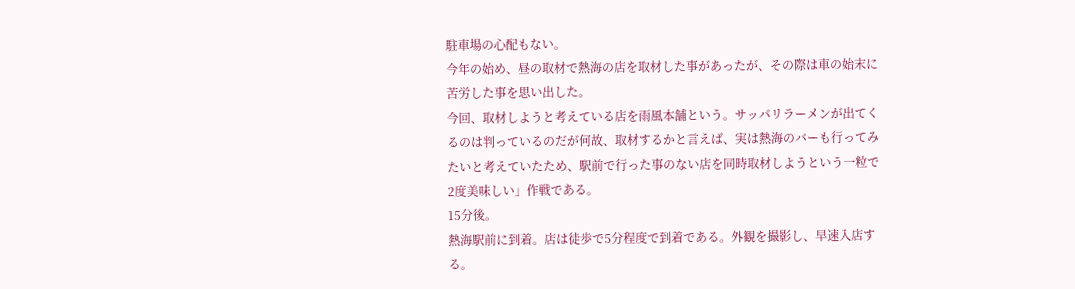駐車場の心配もない。
今年の始め、昼の取材で熱海の店を取材した事があったが、その際は車の始末に苦労した事を思い出した。
今回、取材しようと考えている店を雨風本舗という。サッパリラーメンが出てくるのは判っているのだが何故、取材するかと言えば、実は熱海のバーも行ってみたいと考えていたため、駅前で行った事のない店を同時取材しようという一粒で2度美味しい」作戦である。
15分後。
熱海駅前に到着。店は徒歩で5分程度で到着である。外観を撮影し、早速入店する。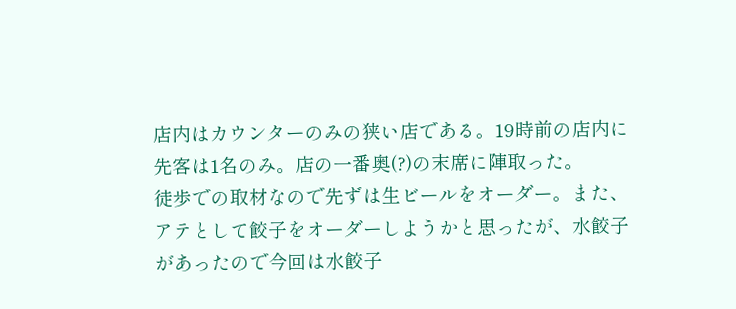店内はカウンターのみの狭い店である。19時前の店内に先客は1名のみ。店の一番奥(?)の末席に陣取った。
徒歩での取材なので先ずは生ビールをオーダー。また、アテとして餃子をオーダーしようかと思ったが、水餃子があったので今回は水餃子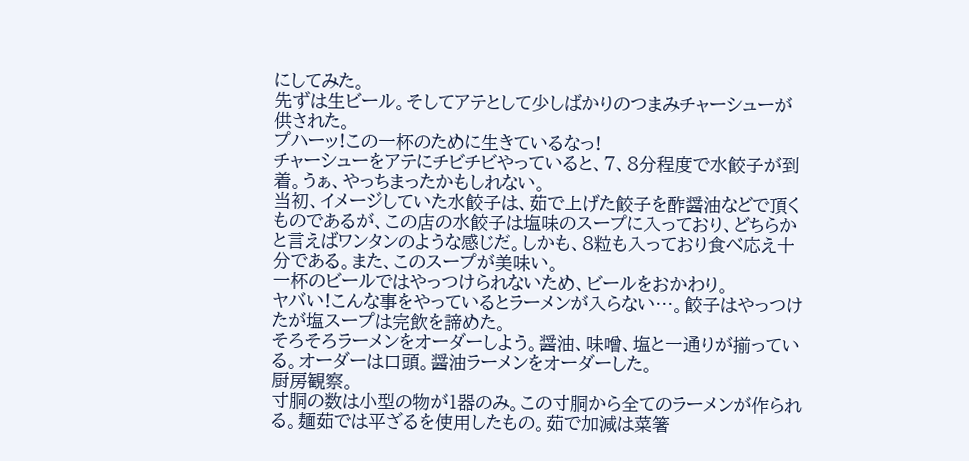にしてみた。
先ずは生ビール。そしてアテとして少しばかりのつまみチャーシューが供された。
プハーッ!この一杯のために生きているなっ!
チャーシューをアテにチビチビやっていると、7、8分程度で水餃子が到着。うぁ、やっちまったかもしれない。
当初、イメージしていた水餃子は、茹で上げた餃子を酢醤油などで頂くものであるが、この店の水餃子は塩味のスープに入っており、どちらかと言えばワンタンのような感じだ。しかも、8粒も入っており食べ応え十分である。また、このスープが美味い。
一杯のビールではやっつけられないため、ビールをおかわり。
ヤバい!こんな事をやっているとラーメンが入らない…。餃子はやっつけたが塩スープは完飲を諦めた。
そろそろラーメンをオーダーしよう。醤油、味噌、塩と一通りが揃っている。オーダーは口頭。醤油ラーメンをオーダーした。
厨房観察。
寸胴の数は小型の物が1器のみ。この寸胴から全てのラーメンが作られる。麺茹では平ざるを使用したもの。茹で加減は菜箸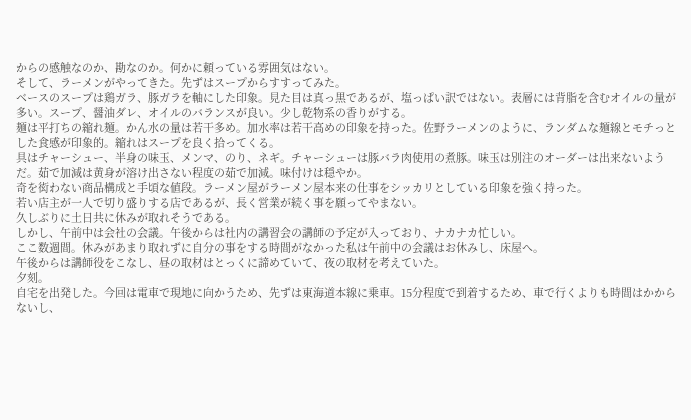からの感触なのか、勘なのか。何かに頼っている雰囲気はない。
そして、ラーメンがやってきた。先ずはスープからすすってみた。
ベースのスープは鶏ガラ、豚ガラを軸にした印象。見た目は真っ黒であるが、塩っぱい訳ではない。表層には背脂を含むオイルの量が多い。スープ、醤油ダレ、オイルのバランスが良い。少し乾物系の香りがする。
麺は平打ちの縮れ麺。かん水の量は若干多め。加水率は若干高めの印象を持った。佐野ラーメンのように、ランダムな麺線とモチっとした食感が印象的。縮れはスープを良く拾ってくる。
具はチャーシュー、半身の味玉、メンマ、のり、ネギ。チャーシューは豚バラ肉使用の煮豚。味玉は別注のオーダーは出来ないようだ。茹で加減は黄身が溶け出さない程度の茹で加減。味付けは穏やか。
奇を衒わない商品構成と手頃な値段。ラーメン屋がラーメン屋本来の仕事をシッカリとしている印象を強く持った。
若い店主が一人で切り盛りする店であるが、長く営業が続く事を願ってやまない。
久しぶりに土日共に休みが取れそうである。
しかし、午前中は会社の会議。午後からは社内の講習会の講師の予定が入っており、ナカナカ忙しい。
ここ数週間。休みがあまり取れずに自分の事をする時間がなかった私は午前中の会議はお休みし、床屋へ。
午後からは講師役をこなし、昼の取材はとっくに諦めていて、夜の取材を考えていた。
夕刻。
自宅を出発した。今回は電車で現地に向かうため、先ずは東海道本線に乗車。15分程度で到着するため、車で行くよりも時間はかからないし、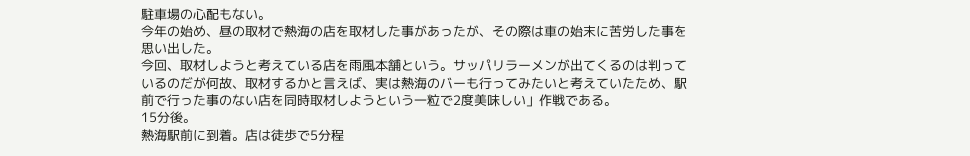駐車場の心配もない。
今年の始め、昼の取材で熱海の店を取材した事があったが、その際は車の始末に苦労した事を思い出した。
今回、取材しようと考えている店を雨風本舗という。サッパリラーメンが出てくるのは判っているのだが何故、取材するかと言えば、実は熱海のバーも行ってみたいと考えていたため、駅前で行った事のない店を同時取材しようという一粒で2度美味しい」作戦である。
15分後。
熱海駅前に到着。店は徒歩で5分程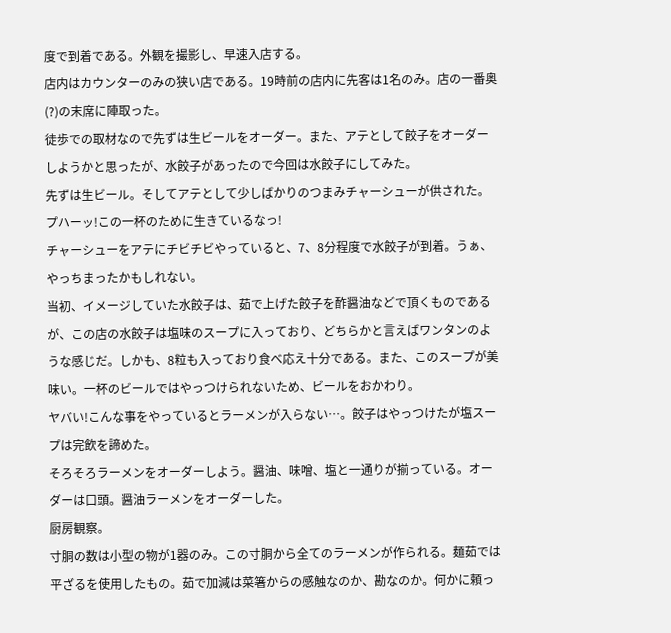度で到着である。外観を撮影し、早速入店する。
店内はカウンターのみの狭い店である。19時前の店内に先客は1名のみ。店の一番奥(?)の末席に陣取った。
徒歩での取材なので先ずは生ビールをオーダー。また、アテとして餃子をオーダーしようかと思ったが、水餃子があったので今回は水餃子にしてみた。
先ずは生ビール。そしてアテとして少しばかりのつまみチャーシューが供された。
プハーッ!この一杯のために生きているなっ!
チャーシューをアテにチビチビやっていると、7、8分程度で水餃子が到着。うぁ、やっちまったかもしれない。
当初、イメージしていた水餃子は、茹で上げた餃子を酢醤油などで頂くものであるが、この店の水餃子は塩味のスープに入っており、どちらかと言えばワンタンのような感じだ。しかも、8粒も入っており食べ応え十分である。また、このスープが美味い。一杯のビールではやっつけられないため、ビールをおかわり。
ヤバい!こんな事をやっているとラーメンが入らない…。餃子はやっつけたが塩スープは完飲を諦めた。
そろそろラーメンをオーダーしよう。醤油、味噌、塩と一通りが揃っている。オーダーは口頭。醤油ラーメンをオーダーした。
厨房観察。
寸胴の数は小型の物が1器のみ。この寸胴から全てのラーメンが作られる。麺茹では平ざるを使用したもの。茹で加減は菜箸からの感触なのか、勘なのか。何かに頼っ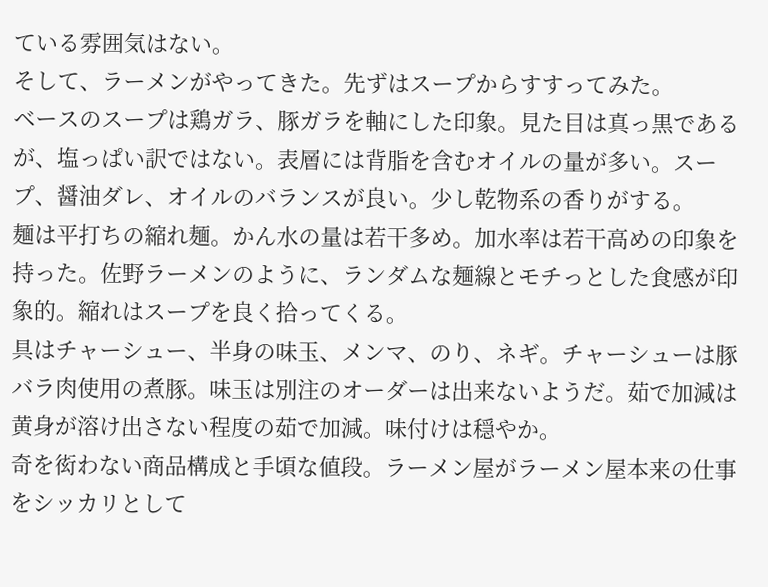ている雰囲気はない。
そして、ラーメンがやってきた。先ずはスープからすすってみた。
ベースのスープは鶏ガラ、豚ガラを軸にした印象。見た目は真っ黒であるが、塩っぱい訳ではない。表層には背脂を含むオイルの量が多い。スープ、醤油ダレ、オイルのバランスが良い。少し乾物系の香りがする。
麺は平打ちの縮れ麺。かん水の量は若干多め。加水率は若干高めの印象を持った。佐野ラーメンのように、ランダムな麺線とモチっとした食感が印象的。縮れはスープを良く拾ってくる。
具はチャーシュー、半身の味玉、メンマ、のり、ネギ。チャーシューは豚バラ肉使用の煮豚。味玉は別注のオーダーは出来ないようだ。茹で加減は黄身が溶け出さない程度の茹で加減。味付けは穏やか。
奇を衒わない商品構成と手頃な値段。ラーメン屋がラーメン屋本来の仕事をシッカリとして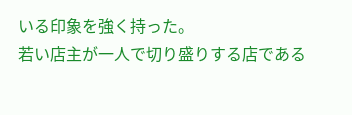いる印象を強く持った。
若い店主が一人で切り盛りする店である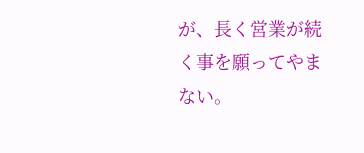が、長く営業が続く事を願ってやまない。